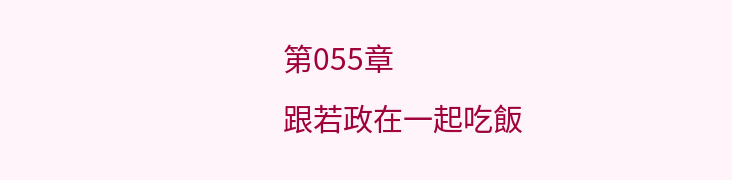第055章
跟若政在一起吃飯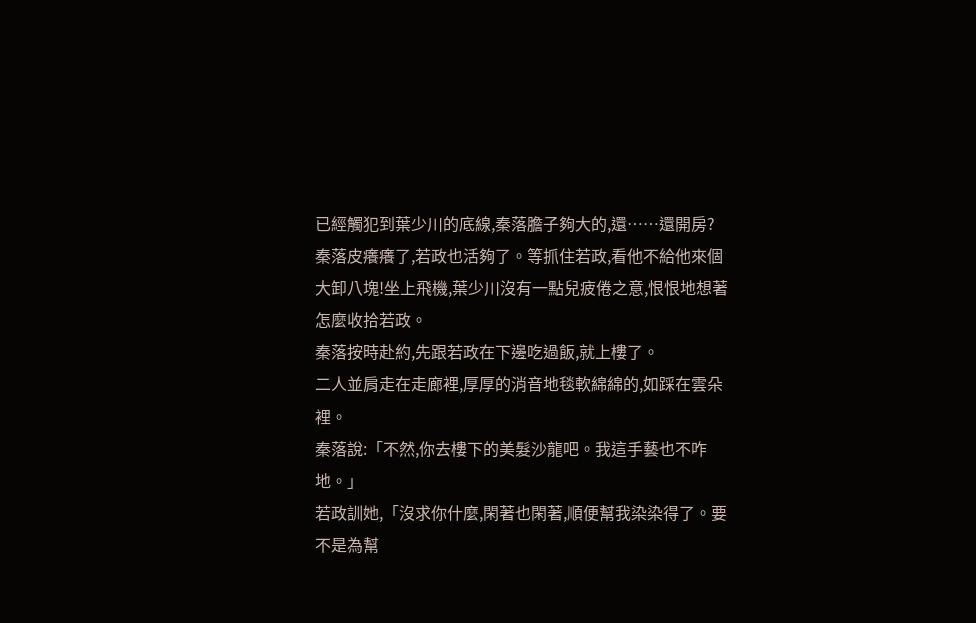已經觸犯到葉少川的底線,秦落膽子夠大的,還……還開房?
秦落皮癢癢了,若政也活夠了。等抓住若政,看他不給他來個大卸八塊!坐上飛機,葉少川沒有一點兒疲倦之意,恨恨地想著怎麼收拾若政。
秦落按時赴約,先跟若政在下邊吃過飯,就上樓了。
二人並肩走在走廊裡,厚厚的消音地毯軟綿綿的,如踩在雲朵裡。
秦落說:「不然,你去樓下的美髮沙龍吧。我這手藝也不咋地。」
若政訓她,「沒求你什麼,閑著也閑著,順便幫我染染得了。要不是為幫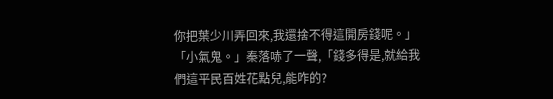你把葉少川弄回來,我還捨不得這開房錢呢。」
「小氣鬼。」秦落哧了一聲,「錢多得是,就給我們這平民百姓花點兒,能咋的?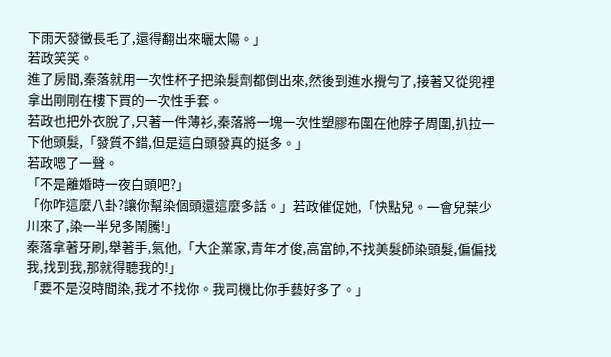下雨天發黴長毛了,還得翻出來曬太陽。」
若政笑笑。
進了房間,秦落就用一次性杯子把染髮劑都倒出來,然後到進水攪勻了,接著又從兜裡拿出剛剛在樓下買的一次性手套。
若政也把外衣脫了,只著一件薄衫,秦落將一塊一次性塑膠布圍在他脖子周圍,扒拉一下他頭髮,「發質不錯,但是這白頭發真的挺多。」
若政嗯了一聲。
「不是離婚時一夜白頭吧?」
「你咋這麼八卦?讓你幫染個頭還這麼多話。」若政催促她,「快點兒。一會兒葉少川來了,染一半兒多鬧騰!」
秦落拿著牙刷,舉著手,氣他,「大企業家,青年才俊,高富帥,不找美髮師染頭髮,偏偏找我,找到我,那就得聽我的!」
「要不是沒時間染,我才不找你。我司機比你手藝好多了。」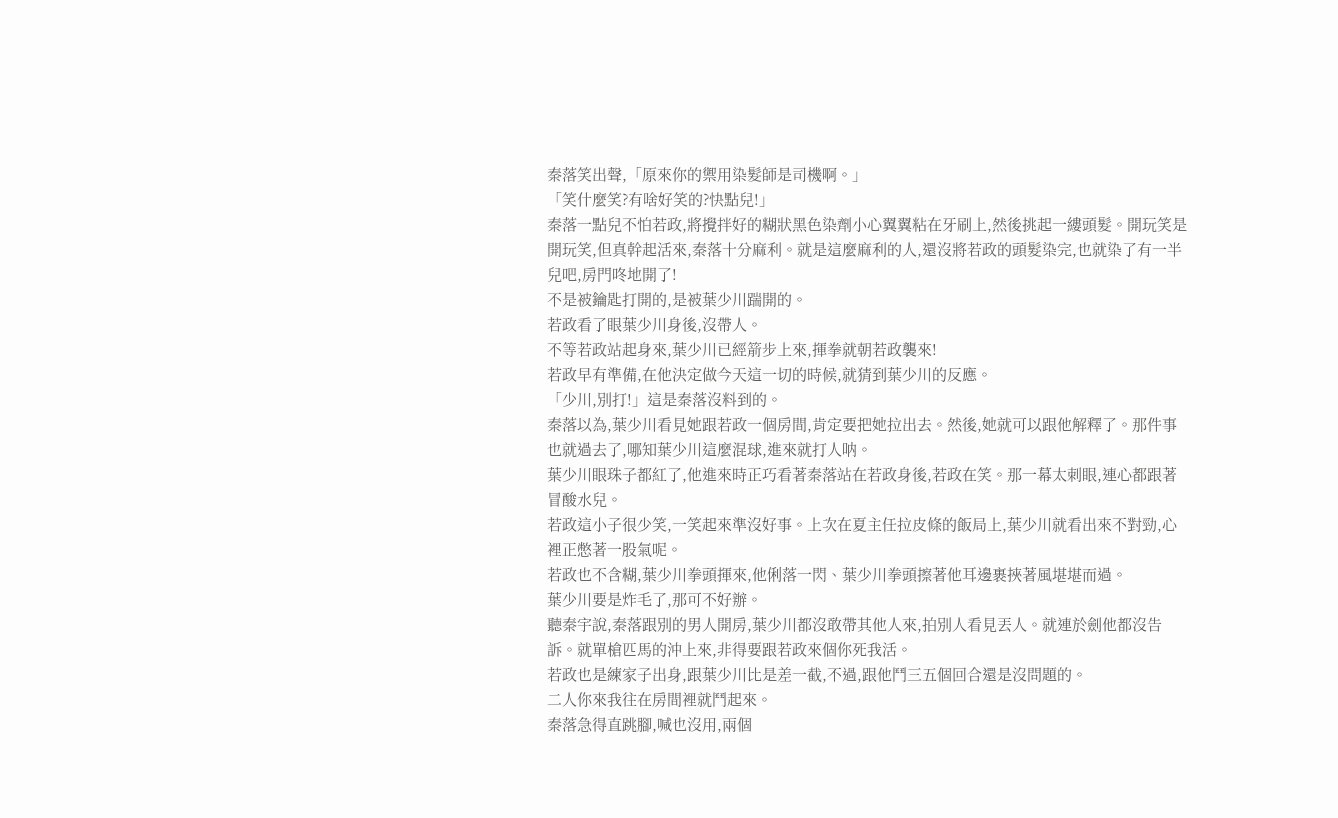秦落笑出聲,「原來你的禦用染髮師是司機啊。」
「笑什麼笑?有啥好笑的?快點兒!」
秦落一點兒不怕若政,將攪拌好的糊狀黑色染劑小心翼翼粘在牙刷上,然後挑起一縷頭髮。開玩笑是開玩笑,但真幹起活來,秦落十分麻利。就是這麼麻利的人,還沒將若政的頭髮染完,也就染了有一半兒吧,房門咚地開了!
不是被鑰匙打開的,是被葉少川踹開的。
若政看了眼葉少川身後,沒帶人。
不等若政站起身來,葉少川已經箭步上來,揮拳就朝若政襲來!
若政早有準備,在他決定做今天這一切的時候,就猜到葉少川的反應。
「少川,別打!」這是秦落沒料到的。
秦落以為,葉少川看見她跟若政一個房間,肯定要把她拉出去。然後,她就可以跟他解釋了。那件事也就過去了,哪知葉少川這麼混球,進來就打人呐。
葉少川眼珠子都紅了,他進來時正巧看著秦落站在若政身後,若政在笑。那一幕太刺眼,連心都跟著冒酸水兒。
若政這小子很少笑,一笑起來準沒好事。上次在夏主任拉皮條的飯局上,葉少川就看出來不對勁,心裡正憋著一股氣呢。
若政也不含糊,葉少川拳頭揮來,他俐落一閃、葉少川拳頭擦著他耳邊裹挾著風堪堪而過。
葉少川要是炸毛了,那可不好辦。
聽秦宇說,秦落跟別的男人開房,葉少川都沒敢帶其他人來,拍別人看見丟人。就連於劍他都沒告訴。就單槍匹馬的沖上來,非得要跟若政來個你死我活。
若政也是練家子出身,跟葉少川比是差一截,不過,跟他鬥三五個回合還是沒問題的。
二人你來我往在房間裡就鬥起來。
秦落急得直跳腳,喊也沒用,兩個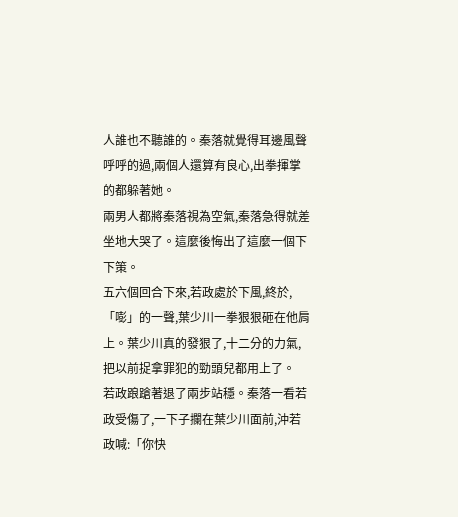人誰也不聽誰的。秦落就覺得耳邊風聲呼呼的過,兩個人還算有良心,出拳揮掌的都躲著她。
兩男人都將秦落視為空氣,秦落急得就差坐地大哭了。這麼後悔出了這麼一個下下策。
五六個回合下來,若政處於下風,終於,「嘭」的一聲,葉少川一拳狠狠砸在他肩上。葉少川真的發狠了,十二分的力氣,把以前捉拿罪犯的勁頭兒都用上了。
若政踉蹌著退了兩步站穩。秦落一看若政受傷了,一下子攔在葉少川面前,沖若政喊:「你快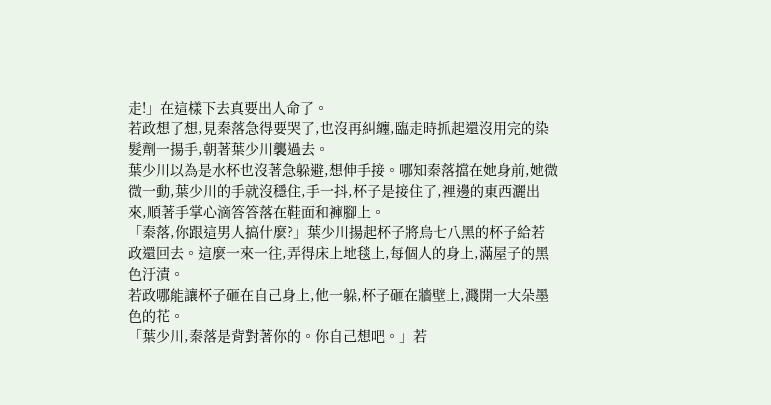走!」在這樣下去真要出人命了。
若政想了想,見秦落急得要哭了,也沒再糾纏,臨走時抓起還沒用完的染髮劑一揚手,朝著葉少川襲過去。
葉少川以為是水杯也沒著急躲避,想伸手接。哪知秦落擋在她身前,她微微一動,葉少川的手就沒穩住,手一抖,杯子是接住了,裡邊的東西灑出來,順著手掌心滴答答落在鞋面和褲腳上。
「秦落,你跟這男人搞什麼?」葉少川揚起杯子將烏七八黑的杯子給若政還回去。這麼一來一往,弄得床上地毯上,每個人的身上,滿屋子的黑色汙漬。
若政哪能讓杯子砸在自己身上,他一躲,杯子砸在牆壁上,濺開一大朵墨色的花。
「葉少川,秦落是背對著你的。你自己想吧。」若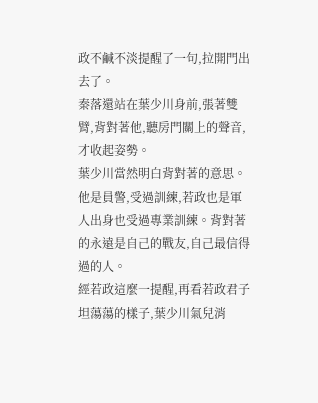政不鹹不淡提醒了一句,拉開門出去了。
秦落還站在葉少川身前,張著雙臂,背對著他,聽房門關上的聲音,才收起姿勢。
葉少川當然明白背對著的意思。他是員警,受過訓練,若政也是軍人出身也受過專業訓練。背對著的永遠是自己的戰友,自己最信得過的人。
經若政這麼一提醒,再看若政君子坦蕩蕩的樣子,葉少川氣兒消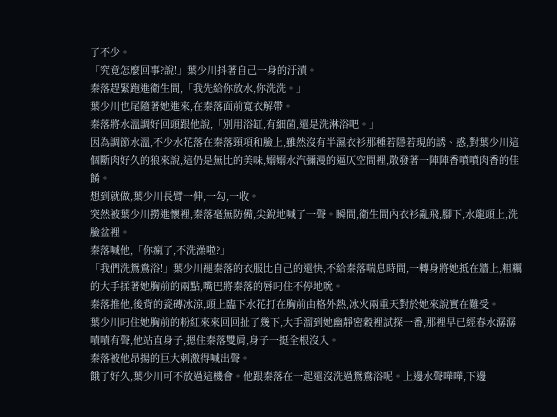了不少。
「究竟怎麼回事?說!」葉少川抖著自己一身的汙漬。
秦落趕緊跑進衛生間,「我先給你放水,你洗洗。」
葉少川也尾隨著她進來,在秦落面前寬衣解帶。
秦落將水溫調好回頭跟他說,「別用浴缸,有細菌,還是洗淋浴吧。」
因為調節水溫,不少水花落在秦落頸項和臉上,雖然沒有半濕衣衫那種若隱若現的誘、惑,對葉少川這個斷肉好久的狼來說,這仍是無比的美味,嫋嫋水汽彌漫的逼仄空間裡,散發著一陣陣香噴噴肉香的佳餚。
想到就做,葉少川長臂一伸,一勾,一收。
突然被葉少川撈進懷裡,秦落毫無防備,尖銳地喊了一聲。瞬間,衛生間內衣衫亂飛,腳下,水龍頭上,洗臉盆裡。
秦落喊他,「你瘋了,不洗澡啦?」
「我們洗鴛鴦浴!」葉少川褪秦落的衣服比自己的還快,不給秦落喘息時間,一轉身將她抵在牆上,粗糲的大手揉著她胸前的兩點,嘴巴將秦落的唇叼住不停地吮。
秦落推他,後背的瓷磚冰涼,頭上臨下水花打在胸前由格外熱,冰火兩重天對於她來說實在難受。
葉少川叼住她胸前的粉紅來來回回扯了幾下,大手溜到她幽靜密穀裡試探一番,那裡早已經春水潺潺嘖嘖有聲,他站直身子,摁住秦落雙肩,身子一挺全根沒入。
秦落被他昂揚的巨大刺激得喊出聲。
餓了好久,葉少川可不放過這機會。他跟秦落在一起還沒洗過鴛鴦浴呢。上邊水聲嘩嘩,下邊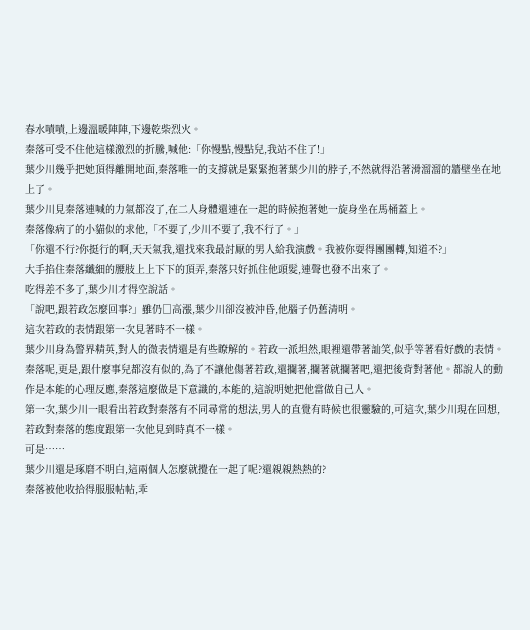春水嘖嘖,上邊溫暖陣陣,下邊乾柴烈火。
秦落可受不住他這樣激烈的折騰,喊他:「你慢點,慢點兒,我站不住了!」
葉少川幾乎把她頂得離開地面,秦落唯一的支撐就是緊緊抱著葉少川的脖子,不然就得沿著滑溜溜的牆壁坐在地上了。
葉少川見秦落連喊的力氣都沒了,在二人身體還連在一起的時候抱著她一旋身坐在馬桶蓋上。
秦落像病了的小貓似的求他,「不要了,少川不要了,我不行了。」
「你還不行?你挺行的啊,天天氣我,還找來我最討厭的男人給我演戲。我被你耍得團團轉,知道不?」
大手掐住秦落纖細的腰肢上上下下的頂弄,秦落只好抓住他頭髮,連聲也發不出來了。
吃得差不多了,葉少川才得空說話。
「說吧,跟若政怎麼回事?」雖仍□高漲,葉少川卻沒被沖昏,他腦子仍舊清明。
這次若政的表情跟第一次見著時不一樣。
葉少川身為警界精英,對人的微表情還是有些瞭解的。若政一派坦然,眼裡還帶著訕笑,似乎等著看好戲的表情。
秦落呢,更是,跟什麼事兒都沒有似的,為了不讓他傷著若政,還攔著,攔著就攔著吧,還把後背對著他。都說人的動作是本能的心理反應,秦落這麼做是下意識的,本能的,這說明她把他當做自己人。
第一次,葉少川一眼看出若政對秦落有不同尋常的想法,男人的直覺有時候也很靈驗的,可這次,葉少川現在回想,若政對秦落的態度跟第一次他見到時真不一樣。
可是……
葉少川還是琢磨不明白,這兩個人怎麼就攪在一起了呢?還親親熱熱的?
秦落被他收拾得服服帖帖,乖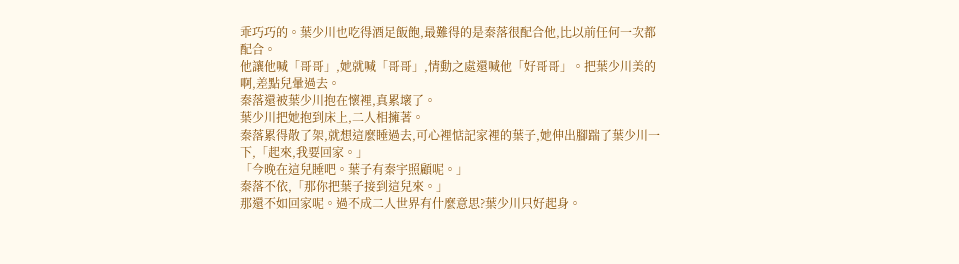乖巧巧的。葉少川也吃得酒足飯飽,最難得的是秦落很配合他,比以前任何一次都配合。
他讓他喊「哥哥」,她就喊「哥哥」,情動之處還喊他「好哥哥」。把葉少川美的啊,差點兒暈過去。
秦落還被葉少川抱在懷裡,真累壞了。
葉少川把她抱到床上,二人相擁著。
秦落累得散了架,就想這麼睡過去,可心裡惦記家裡的葉子,她伸出腳踹了葉少川一下,「起來,我要回家。」
「今晚在這兒睡吧。葉子有秦宇照顧呢。」
秦落不依,「那你把葉子接到這兒來。」
那還不如回家呢。過不成二人世界有什麼意思?葉少川只好起身。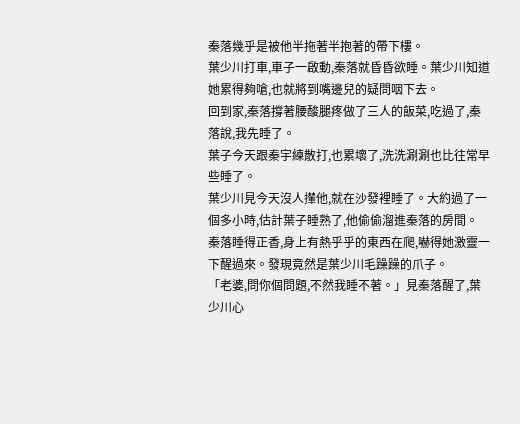秦落幾乎是被他半拖著半抱著的帶下樓。
葉少川打車,車子一啟動,秦落就昏昏欲睡。葉少川知道她累得夠嗆,也就將到嘴邊兒的疑問咽下去。
回到家,秦落撐著腰酸腿疼做了三人的飯菜,吃過了,秦落說,我先睡了。
葉子今天跟秦宇練散打,也累壞了,洗洗涮涮也比往常早些睡了。
葉少川見今天沒人攆他,就在沙發裡睡了。大約過了一個多小時,估計葉子睡熟了,他偷偷溜進秦落的房間。
秦落睡得正香,身上有熱乎乎的東西在爬,嚇得她激靈一下醒過來。發現竟然是葉少川毛躁躁的爪子。
「老婆,問你個問題,不然我睡不著。」見秦落醒了,葉少川心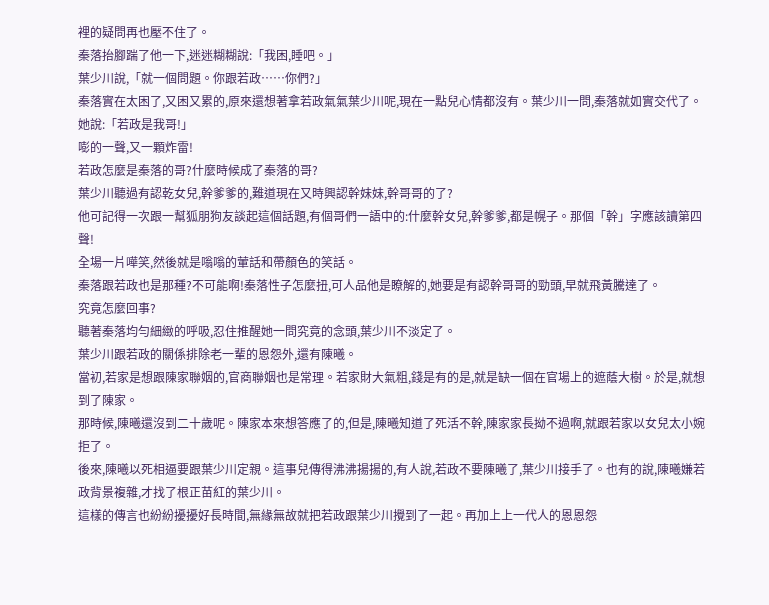裡的疑問再也壓不住了。
秦落抬腳踹了他一下,迷迷糊糊說:「我困,睡吧。」
葉少川說,「就一個問題。你跟若政……你們?」
秦落實在太困了,又困又累的,原來還想著拿若政氣氣葉少川呢,現在一點兒心情都沒有。葉少川一問,秦落就如實交代了。
她說:「若政是我哥!」
嘭的一聲,又一顆炸雷!
若政怎麼是秦落的哥?什麼時候成了秦落的哥?
葉少川聽過有認乾女兒,幹爹爹的,難道現在又時興認幹妹妹,幹哥哥的了?
他可記得一次跟一幫狐朋狗友談起這個話題,有個哥們一語中的:什麼幹女兒,幹爹爹,都是幌子。那個「幹」字應該讀第四聲!
全場一片嘩笑,然後就是嗡嗡的葷話和帶顏色的笑話。
秦落跟若政也是那種?不可能啊!秦落性子怎麼扭,可人品他是瞭解的,她要是有認幹哥哥的勁頭,早就飛黃騰達了。
究竟怎麼回事?
聽著秦落均勻細緻的呼吸,忍住推醒她一問究竟的念頭,葉少川不淡定了。
葉少川跟若政的關係排除老一輩的恩怨外,還有陳曦。
當初,若家是想跟陳家聯姻的,官商聯姻也是常理。若家財大氣粗,錢是有的是,就是缺一個在官場上的遮蔭大樹。於是,就想到了陳家。
那時候,陳曦還沒到二十歲呢。陳家本來想答應了的,但是,陳曦知道了死活不幹,陳家家長拗不過啊,就跟若家以女兒太小婉拒了。
後來,陳曦以死相逼要跟葉少川定親。這事兒傳得沸沸揚揚的,有人說,若政不要陳曦了,葉少川接手了。也有的說,陳曦嫌若政背景複雜,才找了根正苗紅的葉少川。
這樣的傳言也紛紛擾擾好長時間,無緣無故就把若政跟葉少川攪到了一起。再加上上一代人的恩恩怨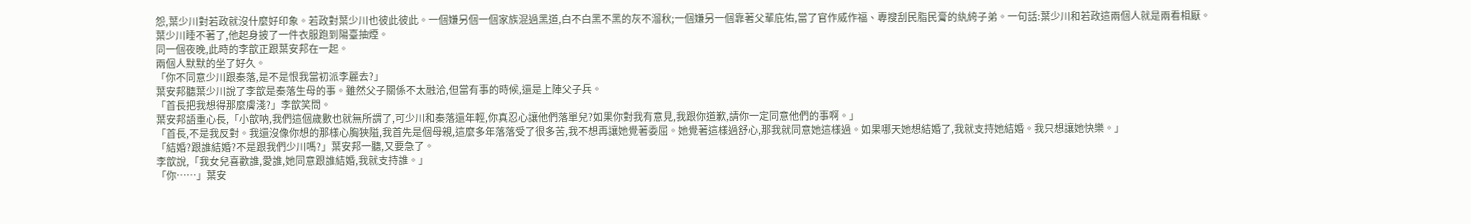怨,葉少川對若政就沒什麼好印象。若政對葉少川也彼此彼此。一個嫌另個一個家族混過黑道,白不白黑不黑的灰不溜秋;一個嫌另一個靠著父輩庇佑,當了官作威作福、專搜刮民脂民膏的紈絝子弟。一句話:葉少川和若政這兩個人就是兩看相厭。
葉少川睡不著了,他起身披了一件衣服跑到陽臺抽煙。
同一個夜晚,此時的李歆正跟葉安邦在一起。
兩個人默默的坐了好久。
「你不同意少川跟秦落,是不是恨我當初派李麗去?」
葉安邦聽葉少川說了李歆是秦落生母的事。雖然父子關係不太融洽,但當有事的時候,還是上陣父子兵。
「首長把我想得那麼膚淺?」李歆笑問。
葉安邦語重心長,「小歆呐,我們這個歲數也就無所謂了,可少川和秦落還年輕,你真忍心讓他們落單兒?如果你對我有意見,我跟你道歉,請你一定同意他們的事啊。」
「首長,不是我反對。我還沒像你想的那樣心胸狹隘,我首先是個母親,這麼多年落落受了很多苦,我不想再讓她覺著委屈。她覺著這樣過舒心,那我就同意她這樣過。如果哪天她想結婚了,我就支持她結婚。我只想讓她快樂。」
「結婚?跟誰結婚?不是跟我們少川嗎?」葉安邦一聽,又要急了。
李歆說,「我女兒喜歡誰,愛誰,她同意跟誰結婚,我就支持誰。」
「你……」葉安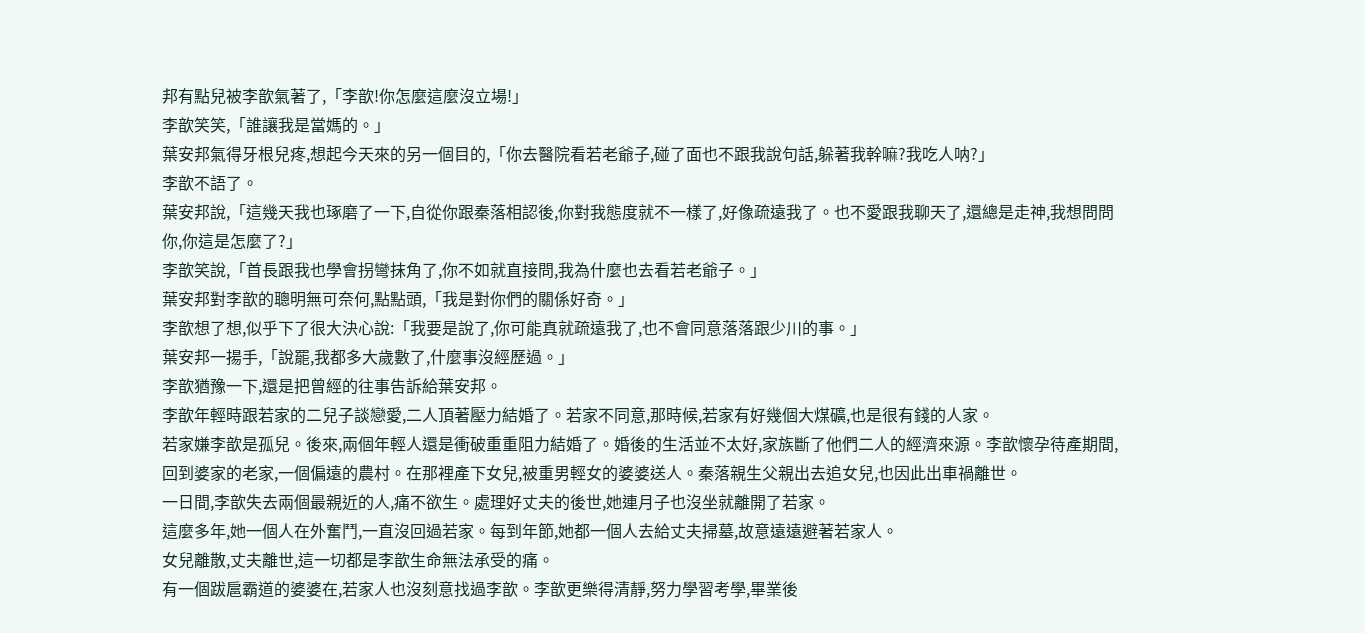邦有點兒被李歆氣著了,「李歆!你怎麼這麼沒立場!」
李歆笑笑,「誰讓我是當媽的。」
葉安邦氣得牙根兒疼,想起今天來的另一個目的,「你去醫院看若老爺子,碰了面也不跟我說句話,躲著我幹嘛?我吃人呐?」
李歆不語了。
葉安邦說,「這幾天我也琢磨了一下,自從你跟秦落相認後,你對我態度就不一樣了,好像疏遠我了。也不愛跟我聊天了,還總是走神,我想問問你,你這是怎麼了?」
李歆笑說,「首長跟我也學會拐彎抹角了,你不如就直接問,我為什麼也去看若老爺子。」
葉安邦對李歆的聰明無可奈何,點點頭,「我是對你們的關係好奇。」
李歆想了想,似乎下了很大決心說:「我要是說了,你可能真就疏遠我了,也不會同意落落跟少川的事。」
葉安邦一揚手,「說罷,我都多大歲數了,什麼事沒經歷過。」
李歆猶豫一下,還是把曾經的往事告訴給葉安邦。
李歆年輕時跟若家的二兒子談戀愛,二人頂著壓力結婚了。若家不同意,那時候,若家有好幾個大煤礦,也是很有錢的人家。
若家嫌李歆是孤兒。後來,兩個年輕人還是衝破重重阻力結婚了。婚後的生活並不太好,家族斷了他們二人的經濟來源。李歆懷孕待產期間,回到婆家的老家,一個偏遠的農村。在那裡產下女兒,被重男輕女的婆婆送人。秦落親生父親出去追女兒,也因此出車禍離世。
一日間,李歆失去兩個最親近的人,痛不欲生。處理好丈夫的後世,她連月子也沒坐就離開了若家。
這麼多年,她一個人在外奮鬥,一直沒回過若家。每到年節,她都一個人去給丈夫掃墓,故意遠遠避著若家人。
女兒離散,丈夫離世,這一切都是李歆生命無法承受的痛。
有一個跋扈霸道的婆婆在,若家人也沒刻意找過李歆。李歆更樂得清靜,努力學習考學,畢業後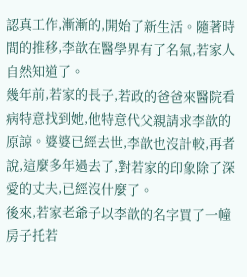認真工作,漸漸的,開始了新生活。隨著時間的推移,李歆在醫學界有了名氣,若家人自然知道了。
幾年前,若家的長子,若政的爸爸來醫院看病特意找到她,他特意代父親請求李歆的原諒。婆婆已經去世,李歆也沒計較,再者說,這麼多年過去了,對若家的印象除了深愛的丈夫,已經沒什麼了。
後來,若家老爺子以李歆的名字買了一幢房子托若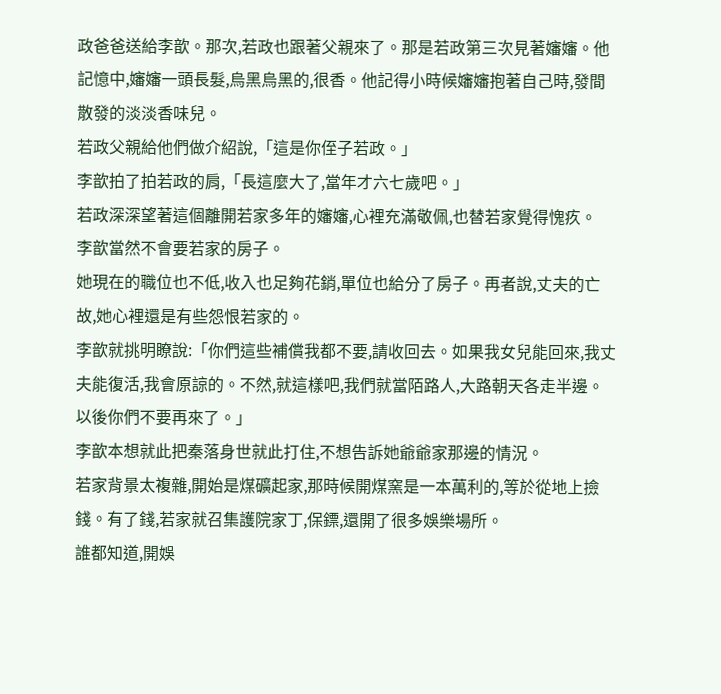政爸爸送給李歆。那次,若政也跟著父親來了。那是若政第三次見著嬸嬸。他記憶中,嬸嬸一頭長髮,烏黑烏黑的,很香。他記得小時候嬸嬸抱著自己時,發間散發的淡淡香味兒。
若政父親給他們做介紹說,「這是你侄子若政。」
李歆拍了拍若政的肩,「長這麼大了,當年才六七歲吧。」
若政深深望著這個離開若家多年的嬸嬸,心裡充滿敬佩,也替若家覺得愧疚。
李歆當然不會要若家的房子。
她現在的職位也不低,收入也足夠花銷,單位也給分了房子。再者說,丈夫的亡故,她心裡還是有些怨恨若家的。
李歆就挑明瞭說:「你們這些補償我都不要,請收回去。如果我女兒能回來,我丈夫能復活,我會原諒的。不然,就這樣吧,我們就當陌路人,大路朝天各走半邊。以後你們不要再來了。」
李歆本想就此把秦落身世就此打住,不想告訴她爺爺家那邊的情況。
若家背景太複雜,開始是煤礦起家,那時候開煤窯是一本萬利的,等於從地上撿錢。有了錢,若家就召集護院家丁,保鏢,還開了很多娛樂場所。
誰都知道,開娛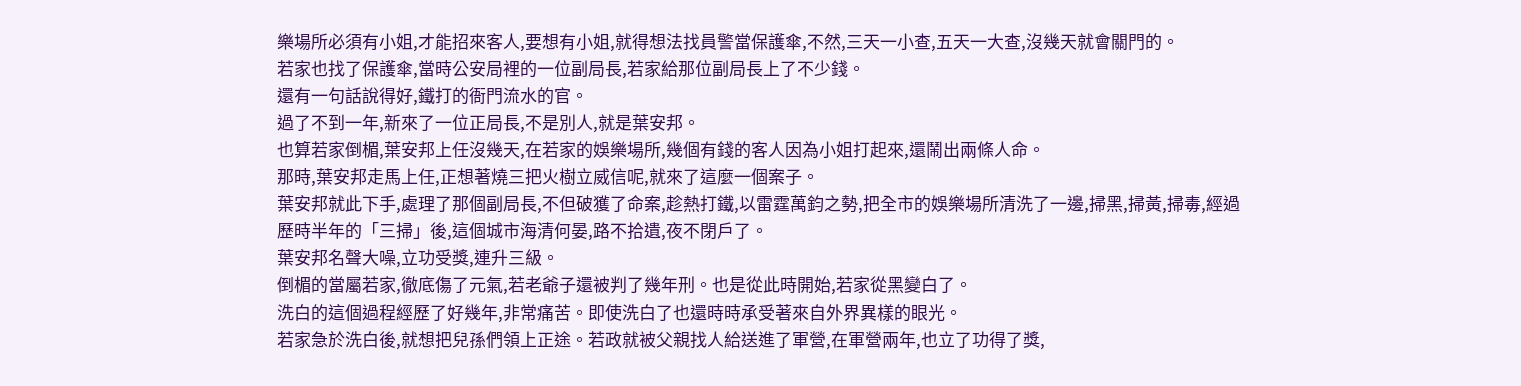樂場所必須有小姐,才能招來客人,要想有小姐,就得想法找員警當保護傘,不然,三天一小查,五天一大查,沒幾天就會關門的。
若家也找了保護傘,當時公安局裡的一位副局長,若家給那位副局長上了不少錢。
還有一句話說得好,鐵打的衙門流水的官。
過了不到一年,新來了一位正局長,不是別人,就是葉安邦。
也算若家倒楣,葉安邦上任沒幾天,在若家的娛樂場所,幾個有錢的客人因為小姐打起來,還鬧出兩條人命。
那時,葉安邦走馬上任,正想著燒三把火樹立威信呢,就來了這麼一個案子。
葉安邦就此下手,處理了那個副局長,不但破獲了命案,趁熱打鐵,以雷霆萬鈞之勢,把全市的娛樂場所清洗了一邊,掃黑,掃黃,掃毒,經過歷時半年的「三掃」後,這個城市海清何晏,路不拾遺,夜不閉戶了。
葉安邦名聲大噪,立功受獎,連升三級。
倒楣的當屬若家,徹底傷了元氣,若老爺子還被判了幾年刑。也是從此時開始,若家從黑變白了。
洗白的這個過程經歷了好幾年,非常痛苦。即使洗白了也還時時承受著來自外界異樣的眼光。
若家急於洗白後,就想把兒孫們領上正途。若政就被父親找人給送進了軍營,在軍營兩年,也立了功得了獎,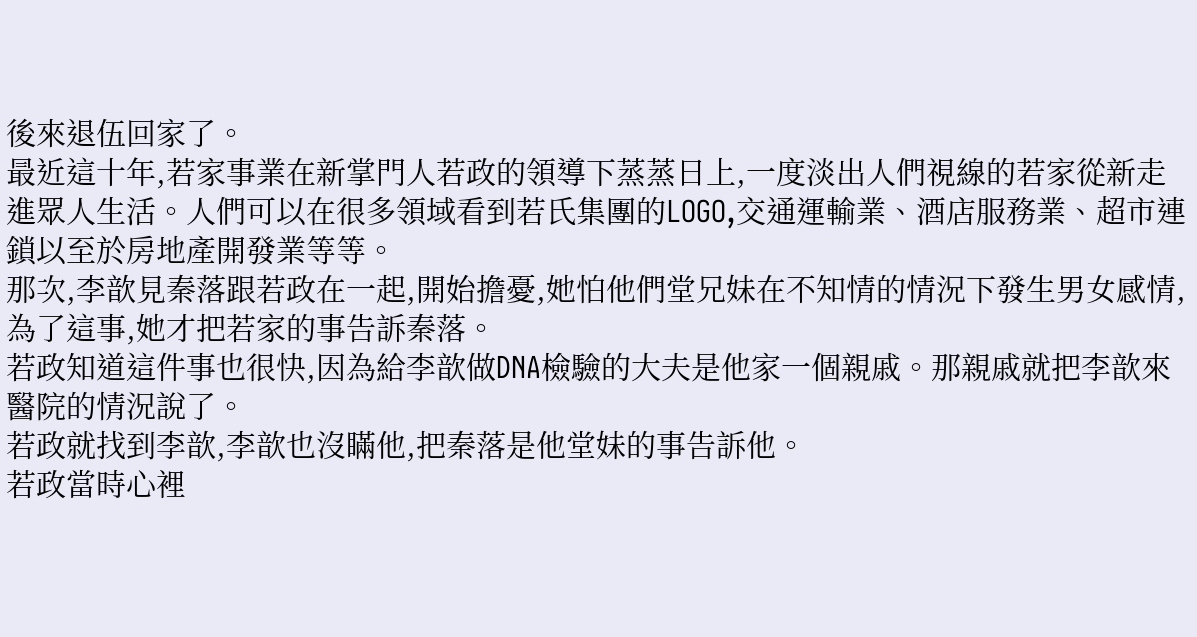後來退伍回家了。
最近這十年,若家事業在新掌門人若政的領導下蒸蒸日上,一度淡出人們視線的若家從新走進眾人生活。人們可以在很多領域看到若氏集團的LOGO,交通運輸業、酒店服務業、超市連鎖以至於房地產開發業等等。
那次,李歆見秦落跟若政在一起,開始擔憂,她怕他們堂兄妹在不知情的情況下發生男女感情,為了這事,她才把若家的事告訴秦落。
若政知道這件事也很快,因為給李歆做DNA檢驗的大夫是他家一個親戚。那親戚就把李歆來醫院的情況說了。
若政就找到李歆,李歆也沒瞞他,把秦落是他堂妹的事告訴他。
若政當時心裡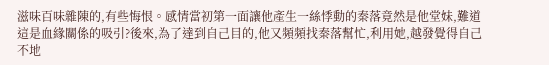滋味百味雜陳的,有些悔恨。感情當初第一面讓他產生一絲悸動的秦落竟然是他堂妹,難道這是血緣關係的吸引?後來,為了達到自己目的,他又頻頻找秦落幫忙,利用她,越發覺得自己不地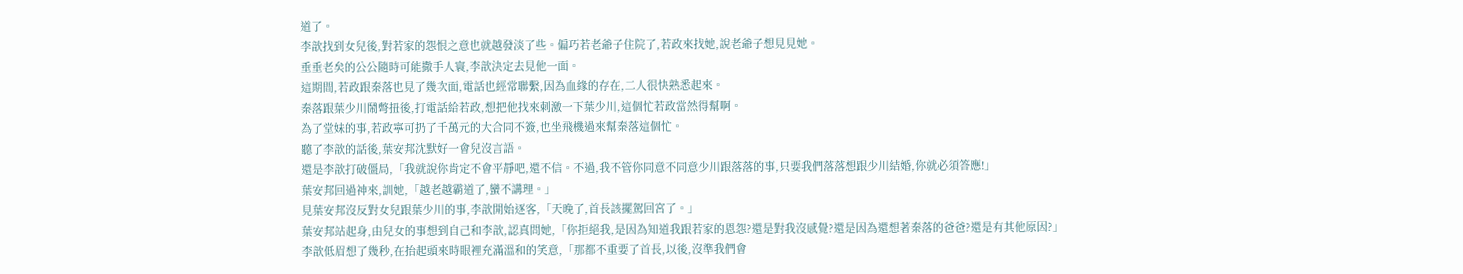道了。
李歆找到女兒後,對若家的怨恨之意也就越發淡了些。偏巧若老爺子住院了,若政來找她,說老爺子想見見她。
垂垂老矣的公公隨時可能撒手人寰,李歆決定去見他一面。
這期間,若政跟秦落也見了幾次面,電話也經常聯繫,因為血緣的存在,二人很快熟悉起來。
秦落跟葉少川鬧彆扭後,打電話給若政,想把他找來刺激一下葉少川,這個忙若政當然得幫啊。
為了堂妹的事,若政寧可扔了千萬元的大合同不簽,也坐飛機過來幫秦落這個忙。
聽了李歆的話後,葉安邦沈默好一會兒沒言語。
還是李歆打破僵局,「我就說你肯定不會平靜吧,還不信。不過,我不管你同意不同意少川跟落落的事,只要我們落落想跟少川結婚,你就必須答應!」
葉安邦回過神來,訓她,「越老越霸道了,蠻不講理。」
見葉安邦沒反對女兒跟葉少川的事,李歆開始逐客,「天晚了,首長該擺駕回宮了。」
葉安邦站起身,由兒女的事想到自己和李歆,認真問她,「你拒絕我,是因為知道我跟若家的恩怨?還是對我沒感覺?還是因為還想著秦落的爸爸?還是有其他原因?」
李歆低眉想了幾秒,在抬起頭來時眼裡充滿溫和的笑意,「那都不重要了首長,以後,沒準我們會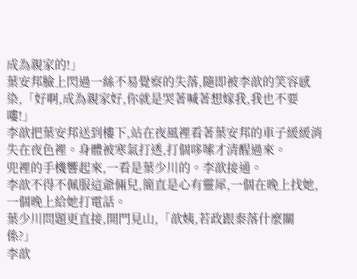成為親家的!」
葉安邦臉上閃過一絲不易覺察的失落,隨即被李歆的笑容感染,「好啊,成為親家好,你就是哭著喊著想嫁我,我也不要嘍!」
李歆把葉安邦送到樓下,站在夜風裡看著葉安邦的車子緩緩消失在夜色裡。身體被寒氣打透,打個哆嗦才清醒過來。
兜裡的手機響起來,一看是葉少川的。李歆接通。
李歆不得不佩服這爺倆兒,簡直是心有靈犀,一個在晚上找她,一個晚上給她打電話。
葉少川問題更直接,開門見山,「歆姨,若政跟秦落什麼關係?」
李歆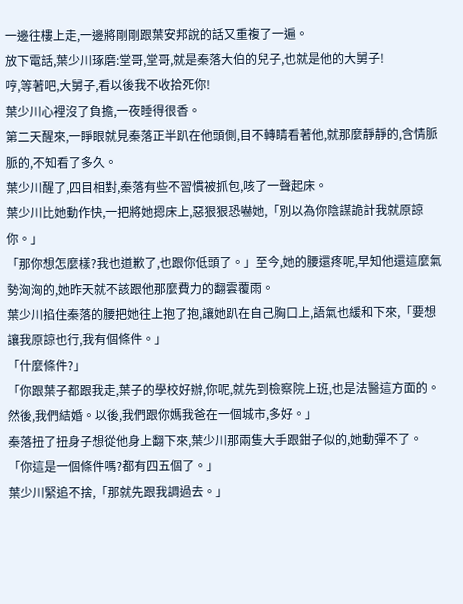一邊往樓上走,一邊將剛剛跟葉安邦說的話又重複了一遍。
放下電話,葉少川琢磨:堂哥,堂哥,就是秦落大伯的兒子,也就是他的大舅子!
哼,等著吧,大舅子,看以後我不收拾死你!
葉少川心裡沒了負擔,一夜睡得很香。
第二天醒來,一睜眼就見秦落正半趴在他頭側,目不轉睛看著他,就那麼靜靜的,含情脈脈的,不知看了多久。
葉少川醒了,四目相對,秦落有些不習慣被抓包,咳了一聲起床。
葉少川比她動作快,一把將她摁床上,惡狠狠恐嚇她,「別以為你陰謀詭計我就原諒你。」
「那你想怎麼樣?我也道歉了,也跟你低頭了。」至今,她的腰還疼呢,早知他還這麼氣勢洶洶的,她昨天就不該跟他那麼費力的翻雲覆雨。
葉少川掐住秦落的腰把她往上抱了抱,讓她趴在自己胸口上,語氣也緩和下來,「要想讓我原諒也行,我有個條件。」
「什麼條件?」
「你跟葉子都跟我走,葉子的學校好辦,你呢,就先到檢察院上班,也是法醫這方面的。然後,我們結婚。以後,我們跟你媽我爸在一個城市,多好。」
秦落扭了扭身子想從他身上翻下來,葉少川那兩隻大手跟鉗子似的,她動彈不了。
「你這是一個條件嗎?都有四五個了。」
葉少川緊追不捨,「那就先跟我調過去。」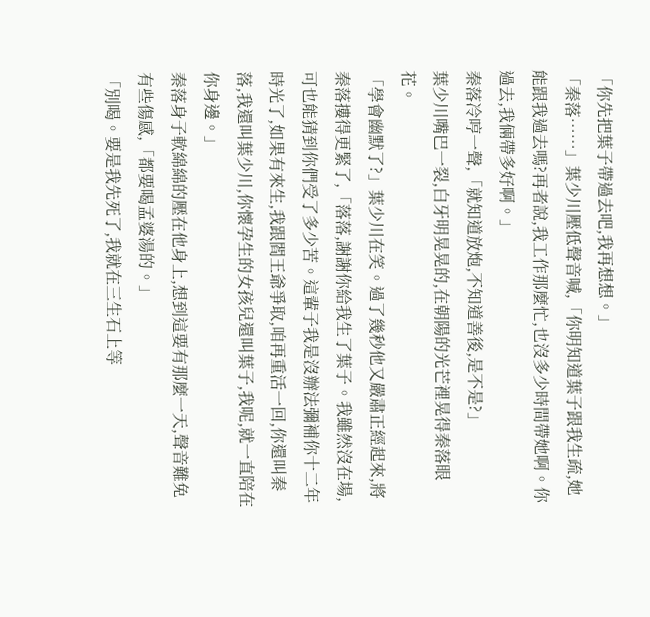「你先把葉子帶過去吧,我再想想。」
「秦落……」葉少川壓低聲音喊,「你明知道葉子跟我生疏,她能跟我過去嗎?再者說,我工作那麼忙,也沒多少時間帶她啊。你過去,我倆帶多好啊。」
秦落冷哼一聲,「就知道放炮,不知道善後,是不是?」
葉少川嘴巴一裂,白牙明晃晃的,在朝陽的光芒裡晃得秦落眼花。
「學會幽默了?」葉少川在笑。過了幾秒他又嚴肅正經起來,將秦落摟得更緊了,「落落,謝謝你給我生了葉子。我雖然沒在場,可也能猜到你們受了多少苦。這輩子我是沒辦法彌補你十二年時光了,如果有來生,我跟閻王爺爭取,咱再重活一回,你還叫秦落,我還叫葉少川,你懷孕生的女孩兒還叫葉子,我呢,就一直陪在你身邊。」
秦落身子軟綿綿的壓在他身上,想到這要有那麼一天,聲音難免有些傷感,「都要喝孟婆湯的。」
「別喝。要是我先死了,我就在三生石上等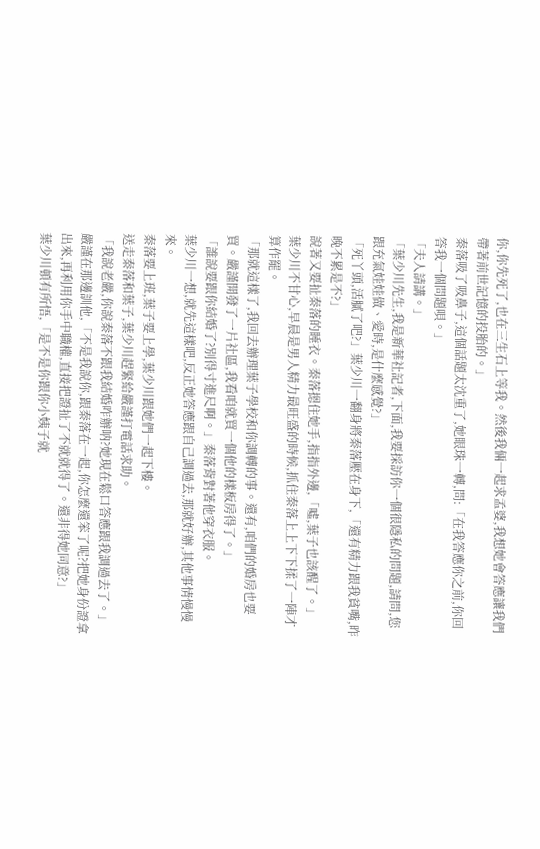你,你先死了,也在三生石上等我。然後我倆一起求孟婆,我想她會答應讓我們帶著前世記憶的投胎的。」
秦落吸了吸鼻子,這個話題太沈重了,她眼珠一轉,問:「在我答應你之前,你回答我一個問題唄。」
「夫人請講。」
「葉少川先生,我是新華社記者,下面,我要採訪你一個很隱私的問題,請問,您跟充氣娃娃做、愛時,是什麼感覺?」
「死丫頭,活膩了吧?」葉少川一翻身將秦落壓在身下,「還有精力跟我貧嘴,昨晚不累是不?」
說著又要扯秦落的睡衣。秦落摁住她手,指指外邊,「噓,葉子也該醒了。」
葉少川不甘心,早晨是男人精力最旺盛的時候,抓住秦落上上下下揉了一陣才算作罷。
「那就這樣了,我回去辦理葉子學校和你調轉的事。還有,咱們的婚房也要買。嚴謹開發了一片社區,我看咱就買一個他的樣板房得了。」
「誰說要跟你結婚了?別得寸進尺啊。」秦落背對著他穿衣服。
葉少川一想,就先這樣吧,反正她答應跟自己調過去,那就好辦,其他事情慢慢來。
秦落要上班,葉子要上學,葉少川跟她們一起下樓。
送走秦落和葉子,葉少川趕緊給嚴謹打電話求助。
「我說老嚴,你說秦落不跟我結婚咋辦呐?她現在鬆口答應跟我調過去了。」
嚴謹在那邊訓他,「不是我說你,跟秦落在一起,你怎麼還笨了呢?把她身份證拿出來,再利用你手中職權,直接把證扯了不就就得了。還非得她同意?」
葉少川頓有所悟,「是不是你跟你小姨子就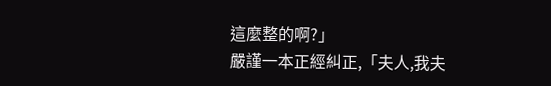這麼整的啊?」
嚴謹一本正經糾正,「夫人,我夫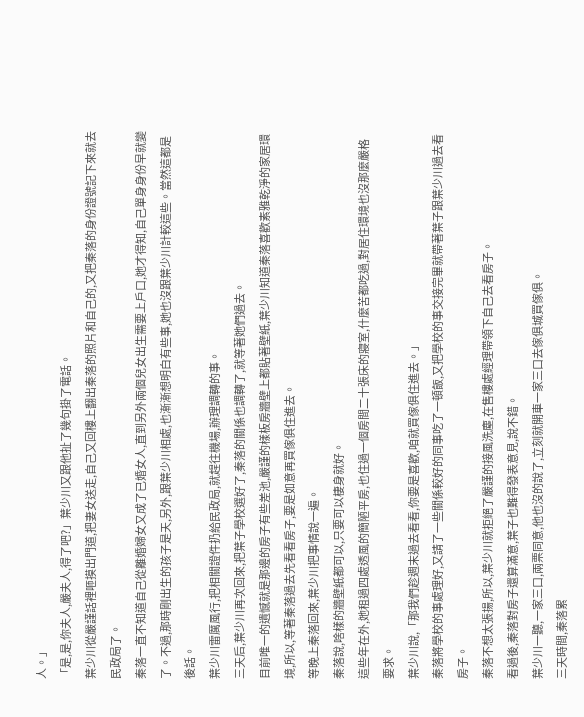人。」
「是,是,你夫人,嚴夫人,得了吧?」葉少川又跟他扯了幾句掛了電話。
葉少川從嚴謹話裡咂摸出門道,把妻女送走,自己又回樓上翻出秦落的照片和自己的,又把秦落的身份證號記下來就去民政局了。
秦落一直不知道自己從離婚婦女又成了已婚女人,直到另外兩個兒女出生需要上戶口,她才得知,自己單身身份早就變了。不過,那時剛出生的孩子是天,另外,跟葉少川相處,也漸漸想明白有些事,她也沒跟葉少川計較這些。當然這都是後話。
葉少川雷厲風行,把相關證件扔給民政局,就趕往機場,辦理調轉的事。
三天后,葉少川再次回來,把葉子學校選好了,秦落的關係也調轉了,就等著她們過去。
目前唯一的遺憾就是那邊的房子有些差池,嚴謹的樣板房牆壁上都貼著壁紙,葉少川知道秦落喜歡素雅乾淨的家居環境,所以,等著秦落過去先看看房子,要是如意再買傢俱住進去。
等晚上秦落回來,葉少川把事情說一遍。
秦落說,啥樣的牆壁紙都可以,只要可以棲身就好。
這些年在外,她租過四處透風的簡陋平房,也住過一個房間二十張床的寢室,什麼苦都吃過,對居住環境也沒那麼嚴格要求。
葉少川說,「那我們趁週末過去看看,你要是喜歡,咱就買傢俱住進去。」
秦落將學校的事處理好,又請了一些關係較好的同事吃了一頓飯,又把學校的事交接完畢就帶著葉子跟葉少川過去看房子。
秦落不想太張揚,所以,葉少川就拒絕了嚴謹的接風洗塵,在售樓處經理帶領下自己去看房子。
看過後,秦落對房子還算滿意,葉子也難得發表意見,說不錯。
葉少川一聽,一家三口,兩票同意,他也沒的說了,立刻就開車一家三口去傢俱城買傢俱。
三天時間,秦落累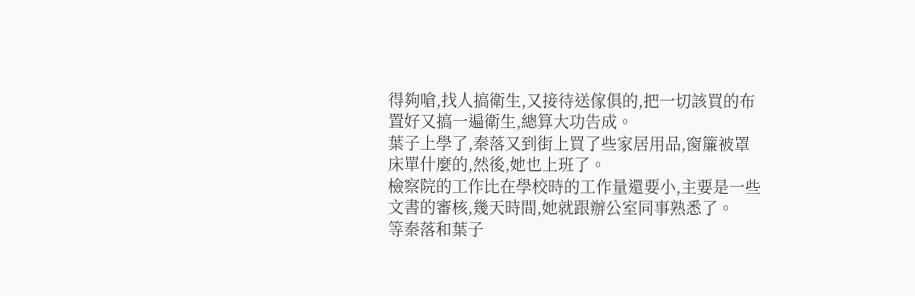得夠嗆,找人搞衛生,又接待送傢俱的,把一切該買的布置好又搞一遍衛生,總算大功告成。
葉子上學了,秦落又到街上買了些家居用品,窗簾被罩床單什麼的,然後,她也上班了。
檢察院的工作比在學校時的工作量還要小,主要是一些文書的審核,幾天時間,她就跟辦公室同事熟悉了。
等秦落和葉子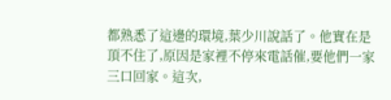都熟悉了這邊的環境,葉少川說話了。他實在是頂不住了,原因是家裡不停來電話催,要他們一家三口回家。這次,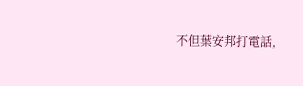不但葉安邦打電話,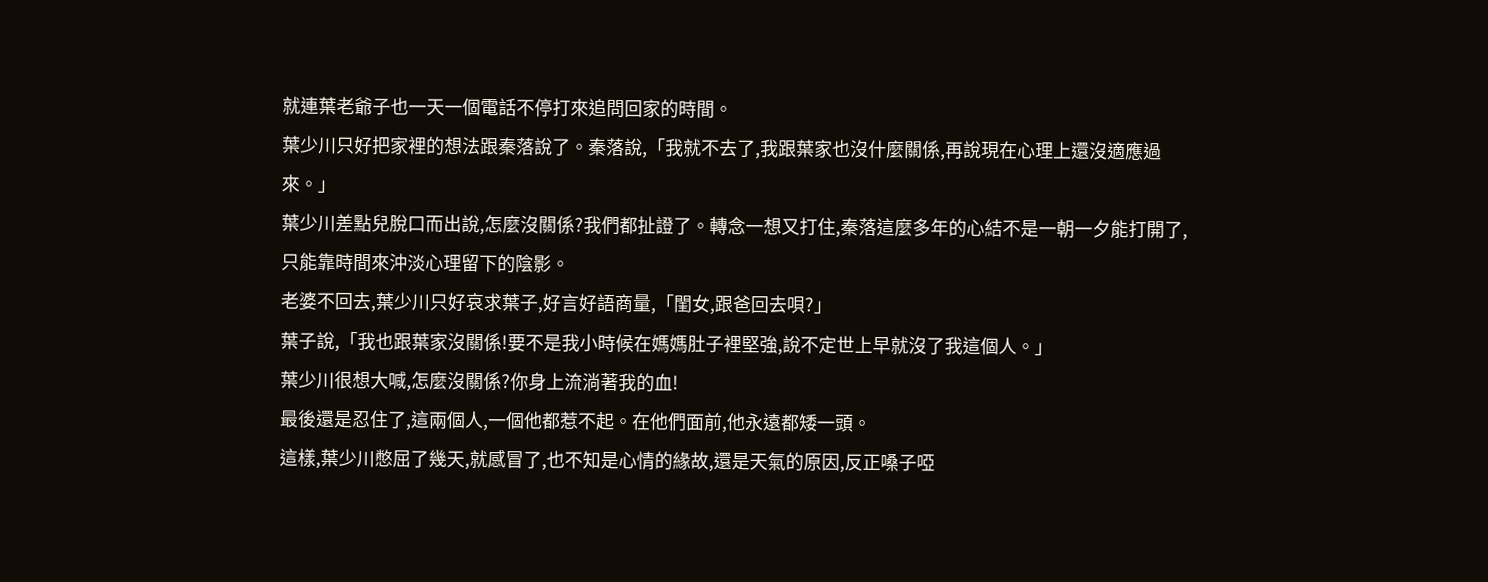就連葉老爺子也一天一個電話不停打來追問回家的時間。
葉少川只好把家裡的想法跟秦落說了。秦落說,「我就不去了,我跟葉家也沒什麼關係,再說現在心理上還沒適應過來。」
葉少川差點兒脫口而出說,怎麼沒關係?我們都扯證了。轉念一想又打住,秦落這麼多年的心結不是一朝一夕能打開了,只能靠時間來沖淡心理留下的陰影。
老婆不回去,葉少川只好哀求葉子,好言好語商量,「閨女,跟爸回去唄?」
葉子說,「我也跟葉家沒關係!要不是我小時候在媽媽肚子裡堅強,說不定世上早就沒了我這個人。」
葉少川很想大喊,怎麼沒關係?你身上流淌著我的血!
最後還是忍住了,這兩個人,一個他都惹不起。在他們面前,他永遠都矮一頭。
這樣,葉少川憋屈了幾天,就感冒了,也不知是心情的緣故,還是天氣的原因,反正嗓子啞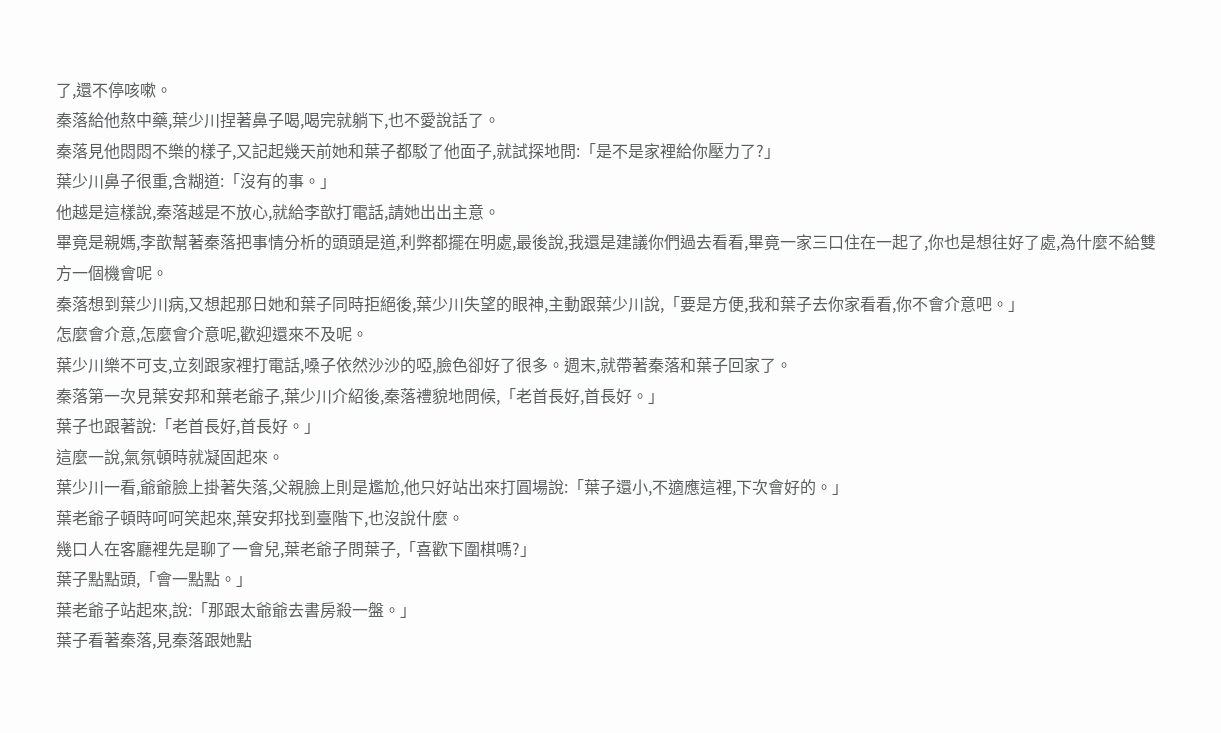了,還不停咳嗽。
秦落給他熬中藥,葉少川捏著鼻子喝,喝完就躺下,也不愛說話了。
秦落見他悶悶不樂的樣子,又記起幾天前她和葉子都駁了他面子,就試探地問:「是不是家裡給你壓力了?」
葉少川鼻子很重,含糊道:「沒有的事。」
他越是這樣說,秦落越是不放心,就給李歆打電話,請她出出主意。
畢竟是親媽,李歆幫著秦落把事情分析的頭頭是道,利弊都擺在明處,最後說,我還是建議你們過去看看,畢竟一家三口住在一起了,你也是想往好了處,為什麼不給雙方一個機會呢。
秦落想到葉少川病,又想起那日她和葉子同時拒絕後,葉少川失望的眼神,主動跟葉少川說,「要是方便,我和葉子去你家看看,你不會介意吧。」
怎麼會介意,怎麼會介意呢,歡迎還來不及呢。
葉少川樂不可支,立刻跟家裡打電話,嗓子依然沙沙的啞,臉色卻好了很多。週末,就帶著秦落和葉子回家了。
秦落第一次見葉安邦和葉老爺子,葉少川介紹後,秦落禮貌地問候,「老首長好,首長好。」
葉子也跟著說:「老首長好,首長好。」
這麼一說,氣氛頓時就凝固起來。
葉少川一看,爺爺臉上掛著失落,父親臉上則是尷尬,他只好站出來打圓場說:「葉子還小,不適應這裡,下次會好的。」
葉老爺子頓時呵呵笑起來,葉安邦找到臺階下,也沒說什麼。
幾口人在客廳裡先是聊了一會兒,葉老爺子問葉子,「喜歡下圍棋嗎?」
葉子點點頭,「會一點點。」
葉老爺子站起來,說:「那跟太爺爺去書房殺一盤。」
葉子看著秦落,見秦落跟她點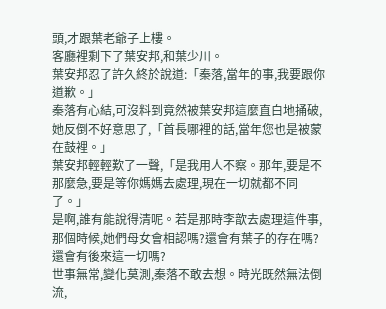頭,才跟葉老爺子上樓。
客廳裡剩下了葉安邦,和葉少川。
葉安邦忍了許久終於說道:「秦落,當年的事,我要跟你道歉。」
秦落有心結,可沒料到竟然被葉安邦這麼直白地捅破,她反倒不好意思了,「首長哪裡的話,當年您也是被蒙在鼓裡。」
葉安邦輕輕歎了一聲,「是我用人不察。那年,要是不那麼急,要是等你媽媽去處理,現在一切就都不同了。」
是啊,誰有能說得清呢。若是那時李歆去處理這件事,那個時候,她們母女會相認嗎?還會有葉子的存在嗎?還會有後來這一切嗎?
世事無常,變化莫測,秦落不敢去想。時光既然無法倒流,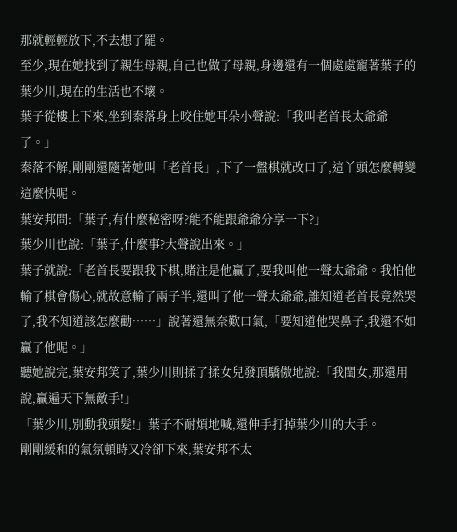那就輕輕放下,不去想了罷。
至少,現在她找到了親生母親,自己也做了母親,身邊還有一個處處寵著葉子的葉少川,現在的生活也不壞。
葉子從樓上下來,坐到秦落身上咬住她耳朵小聲說:「我叫老首長太爺爺了。」
秦落不解,剛剛還隨著她叫「老首長」,下了一盤棋就改口了,這丫頭怎麼轉變這麼快呢。
葉安邦問:「葉子,有什麼秘密呀?能不能跟爺爺分享一下?」
葉少川也說:「葉子,什麼事?大聲說出來。」
葉子就說:「老首長要跟我下棋,賭注是他贏了,要我叫他一聲太爺爺。我怕他輸了棋會傷心,就故意輸了兩子半,還叫了他一聲太爺爺,誰知道老首長竟然哭了,我不知道該怎麼勸……」說著還無奈歎口氣,「要知道他哭鼻子,我還不如贏了他呢。」
聽她說完,葉安邦笑了,葉少川則揉了揉女兒發頂驕傲地說:「我閨女,那還用說,贏遍天下無敵手!」
「葉少川,別動我頭髮!」葉子不耐煩地喊,還伸手打掉葉少川的大手。
剛剛緩和的氣氛頓時又冷卻下來,葉安邦不太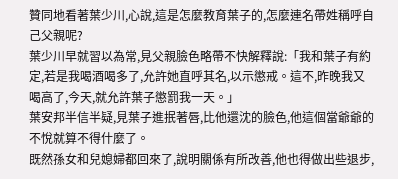贊同地看著葉少川,心說,這是怎麼教育葉子的,怎麼連名帶姓稱呼自己父親呢?
葉少川早就習以為常,見父親臉色略帶不快解釋說:「我和葉子有約定,若是我喝酒喝多了,允許她直呼其名,以示懲戒。這不,昨晚我又喝高了,今天,就允許葉子懲罰我一天。」
葉安邦半信半疑,見葉子進抿著唇,比他還沈的臉色,他這個當爺爺的不悅就算不得什麼了。
既然孫女和兒媳婦都回來了,說明關係有所改善,他也得做出些退步,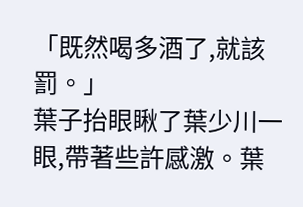「既然喝多酒了,就該罰。」
葉子抬眼瞅了葉少川一眼,帶著些許感激。葉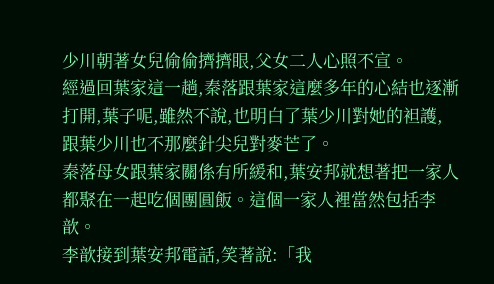少川朝著女兒偷偷擠擠眼,父女二人心照不宣。
經過回葉家這一趟,秦落跟葉家這麼多年的心結也逐漸打開,葉子呢,雖然不說,也明白了葉少川對她的袒護,跟葉少川也不那麼針尖兒對麥芒了。
秦落母女跟葉家關係有所緩和,葉安邦就想著把一家人都聚在一起吃個團圓飯。這個一家人裡當然包括李歆。
李歆接到葉安邦電話,笑著說:「我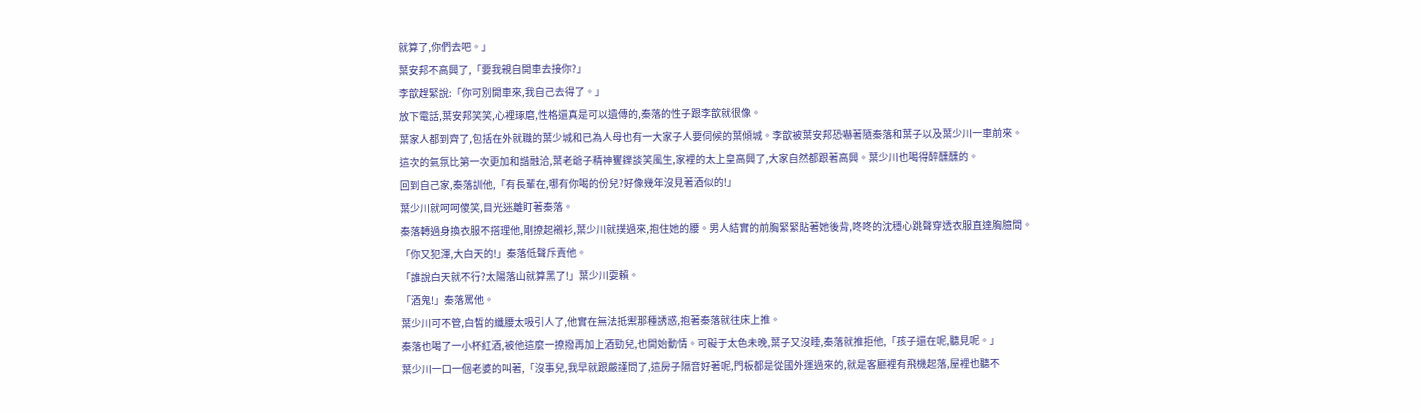就算了,你們去吧。」
葉安邦不高興了,「要我親自開車去接你?」
李歆趕緊說:「你可別開車來,我自己去得了。」
放下電話,葉安邦笑笑,心裡琢磨,性格還真是可以遺傳的,秦落的性子跟李歆就很像。
葉家人都到齊了,包括在外就職的葉少城和已為人母也有一大家子人要伺候的葉傾城。李歆被葉安邦恐嚇著隨秦落和葉子以及葉少川一車前來。
這次的氣氛比第一次更加和諧融洽,葉老爺子精神矍鑠談笑風生,家裡的太上皇高興了,大家自然都跟著高興。葉少川也喝得醉醺醺的。
回到自己家,秦落訓他,「有長輩在,哪有你喝的份兒?好像幾年沒見著酒似的!」
葉少川就呵呵傻笑,目光迷離盯著秦落。
秦落轉過身換衣服不搭理他,剛撩起襯衫,葉少川就撲過來,抱住她的腰。男人結實的前胸緊緊貼著她後背,咚咚的沈穩心跳聲穿透衣服直達胸臆間。
「你又犯渾,大白天的!」秦落低聲斥責他。
「誰說白天就不行?太陽落山就算黑了!」葉少川耍賴。
「酒鬼!」秦落罵他。
葉少川可不管,白皙的纖腰太吸引人了,他實在無法抵禦那種誘惑,抱著秦落就往床上推。
秦落也喝了一小杯紅酒,被他這麼一撩撥再加上酒勁兒,也開始動情。可礙于太色未晚,葉子又沒睡,秦落就推拒他,「孩子還在呢,聽見呢。」
葉少川一口一個老婆的叫著,「沒事兒,我早就跟嚴謹問了,這房子隔音好著呢,門板都是從國外運過來的,就是客廳裡有飛機起落,屋裡也聽不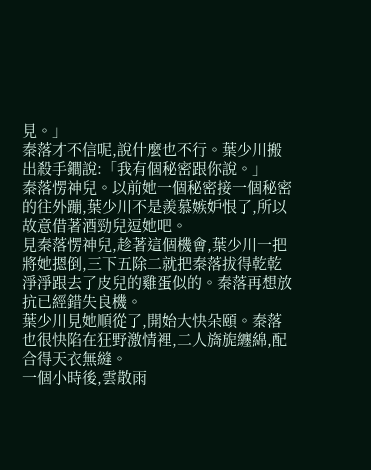見。」
秦落才不信呢,說什麼也不行。葉少川搬出殺手鐧說:「我有個秘密跟你說。」
秦落愣神兒。以前她一個秘密接一個秘密的往外蹦,葉少川不是羨慕嫉妒恨了,所以故意借著酒勁兒逗她吧。
見秦落愣神兒,趁著這個機會,葉少川一把將她摁倒,三下五除二就把秦落拔得乾乾淨淨跟去了皮兒的雞蛋似的。秦落再想放抗已經錯失良機。
葉少川見她順從了,開始大快朵頤。秦落也很快陷在狂野激情裡,二人旖旎纏綿,配合得天衣無縫。
一個小時後,雲散雨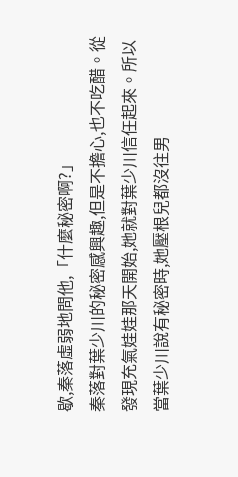歇,秦落虛弱地問他,「什麼秘密啊?」
秦落對葉少川的秘密感興趣,但是不擔心,也不吃醋。從發現充氣娃娃那天開始,她就對葉少川信任起來。所以當葉少川說有秘密時,她壓根兒都沒往男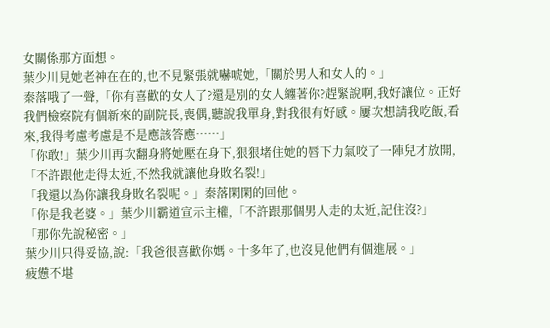女關係那方面想。
葉少川見她老神在在的,也不見緊張就嚇唬她,「關於男人和女人的。」
秦落哦了一聲,「你有喜歡的女人了?還是別的女人纏著你?趕緊說啊,我好讓位。正好我們檢察院有個新來的副院長,喪偶,聽說我單身,對我很有好感。屢次想請我吃飯,看來,我得考慮考慮是不是應該答應……」
「你敢!」葉少川再次翻身將她壓在身下,狠狠堵住她的唇下力氣咬了一陣兒才放開,「不許跟他走得太近,不然我就讓他身敗名裂!」
「我還以為你讓我身敗名裂呢。」秦落閑閑的回他。
「你是我老婆。」葉少川霸道宣示主權,「不許跟那個男人走的太近,記住沒?」
「那你先說秘密。」
葉少川只得妥協,說:「我爸很喜歡你媽。十多年了,也沒見他們有個進展。」
疲憊不堪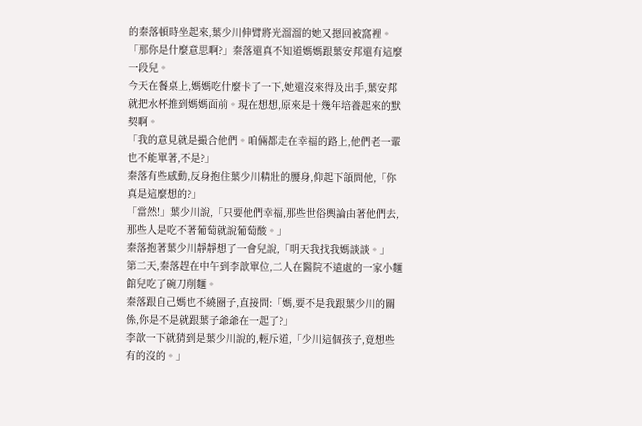的秦落頓時坐起來,葉少川伸臂將光溜溜的她又摁回被窩裡。
「那你是什麼意思啊?」秦落還真不知道媽媽跟葉安邦還有這麼一段兒。
今天在餐桌上,媽媽吃什麼卡了一下,她還沒來得及出手,葉安邦就把水杯推到媽媽面前。現在想想,原來是十幾年培養起來的默契啊。
「我的意見就是撮合他們。咱倆都走在幸福的路上,他們老一輩也不能單著,不是?」
秦落有些感動,反身抱住葉少川精壯的腰身,仰起下頜問他,「你真是這麼想的?」
「當然!」葉少川說,「只要他們幸福,那些世俗輿論由著他們去,那些人是吃不著葡萄就說葡萄酸。」
秦落抱著葉少川靜靜想了一會兒說,「明天我找我媽談談。」
第二天,秦落趕在中午到李歆單位,二人在醫院不遠處的一家小麵館兒吃了碗刀削麵。
秦落跟自己媽也不繞圈子,直接問:「媽,要不是我跟葉少川的關係,你是不是就跟葉子爺爺在一起了?」
李歆一下就猜到是葉少川說的,輕斥道,「少川這個孩子,竟想些有的沒的。」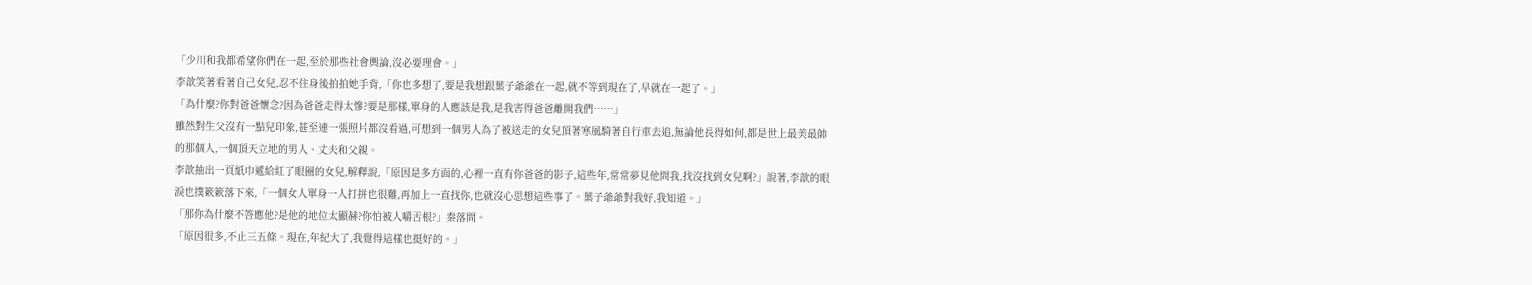「少川和我都希望你們在一起,至於那些社會輿論,沒必要理會。」
李歆笑著看著自己女兒,忍不住身後拍拍她手背,「你也多想了,要是我想跟葉子爺爺在一起,就不等到現在了,早就在一起了。」
「為什麼?你對爸爸懷念?因為爸爸走得太慘?要是那樣,單身的人應該是我,是我害得爸爸離開我們……」
雖然對生父沒有一點兒印象,甚至連一張照片都沒看過,可想到一個男人為了被送走的女兒頂著寒風騎著自行車去追,無論他長得如何,都是世上最美最帥的那個人,一個頂天立地的男人、丈夫和父親。
李歆抽出一頁紙巾遞給紅了眼圈的女兒,解釋說,「原因是多方面的,心裡一直有你爸爸的影子,這些年,常常夢見他問我,找沒找到女兒啊?」說著,李歆的眼淚也撲簌簌落下來,「一個女人單身一人打拼也很難,再加上一直找你,也就沒心思想這些事了。葉子爺爺對我好,我知道。」
「那你為什麼不答應他?是他的地位太顯赫?你怕被人嚼舌根?」秦落問。
「原因很多,不止三五條。現在,年紀大了,我覺得這樣也挺好的。」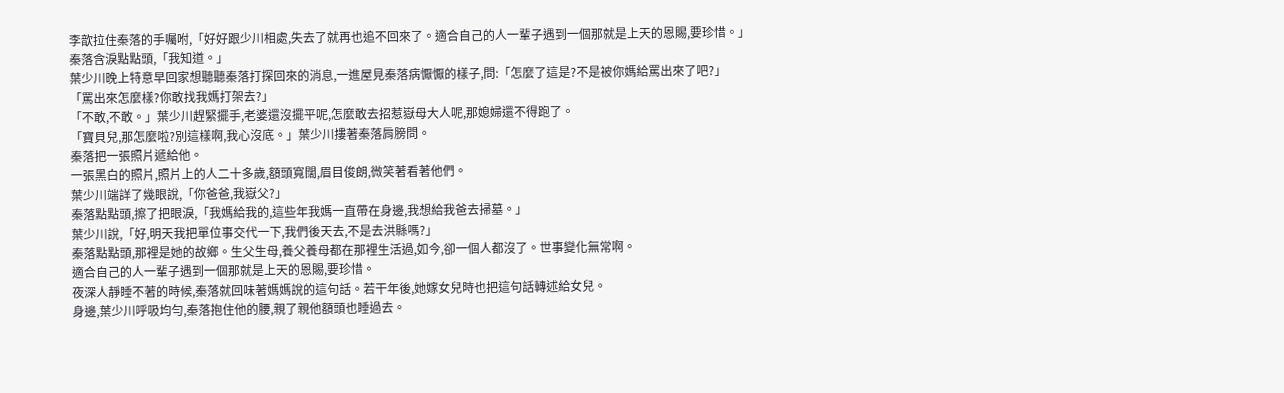李歆拉住秦落的手囑咐,「好好跟少川相處,失去了就再也追不回來了。適合自己的人一輩子遇到一個那就是上天的恩賜,要珍惜。」
秦落含淚點點頭,「我知道。」
葉少川晚上特意早回家想聽聽秦落打探回來的消息,一進屋見秦落病懨懨的樣子,問:「怎麼了這是?不是被你媽給罵出來了吧?」
「罵出來怎麼樣?你敢找我媽打架去?」
「不敢,不敢。」葉少川趕緊擺手,老婆還沒擺平呢,怎麼敢去招惹嶽母大人呢,那媳婦還不得跑了。
「寶貝兒,那怎麼啦?別這樣啊,我心沒底。」葉少川摟著秦落肩膀問。
秦落把一張照片遞給他。
一張黑白的照片,照片上的人二十多歲,額頭寬闊,眉目俊朗,微笑著看著他們。
葉少川端詳了幾眼說,「你爸爸,我嶽父?」
秦落點點頭,擦了把眼淚,「我媽給我的,這些年我媽一直帶在身邊,我想給我爸去掃墓。」
葉少川說,「好,明天我把單位事交代一下,我們後天去,不是去洪縣嗎?」
秦落點點頭,那裡是她的故鄉。生父生母,養父養母都在那裡生活過,如今,卻一個人都沒了。世事變化無常啊。
適合自己的人一輩子遇到一個那就是上天的恩賜,要珍惜。
夜深人靜睡不著的時候,秦落就回味著媽媽說的這句話。若干年後,她嫁女兒時也把這句話轉述給女兒。
身邊,葉少川呼吸均勻,秦落抱住他的腰,親了親他額頭也睡過去。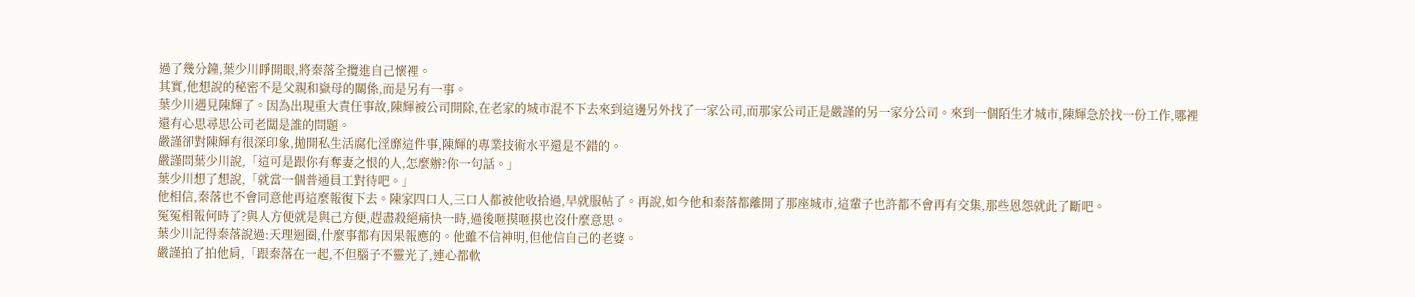過了幾分鐘,葉少川睜開眼,將秦落全攬進自己懷裡。
其實,他想說的秘密不是父親和嶽母的關係,而是另有一事。
葉少川遇見陳輝了。因為出現重大責任事故,陳輝被公司開除,在老家的城市混不下去來到這邊另外找了一家公司,而那家公司正是嚴謹的另一家分公司。來到一個陌生才城市,陳輝急於找一份工作,哪裡還有心思尋思公司老闆是誰的問題。
嚴謹卻對陳輝有很深印象,拋開私生活腐化淫靡這件事,陳輝的專業技術水平還是不錯的。
嚴謹問葉少川說,「這可是跟你有奪妻之恨的人,怎麼辦?你一句話。」
葉少川想了想說,「就當一個普通員工對待吧。」
他相信,秦落也不會同意他再這麼報復下去。陳家四口人,三口人都被他收拾過,早就服帖了。再說,如今他和秦落都離開了那座城市,這輩子也許都不會再有交集,那些恩怨就此了斷吧。
冤冤相報何時了?與人方便就是與己方便,趕盡殺絕痛快一時,過後咂摸咂摸也沒什麼意思。
葉少川記得秦落說過:天理迴圈,什麼事都有因果報應的。他雖不信神明,但他信自己的老婆。
嚴謹拍了拍他肩,「跟秦落在一起,不但腦子不靈光了,連心都軟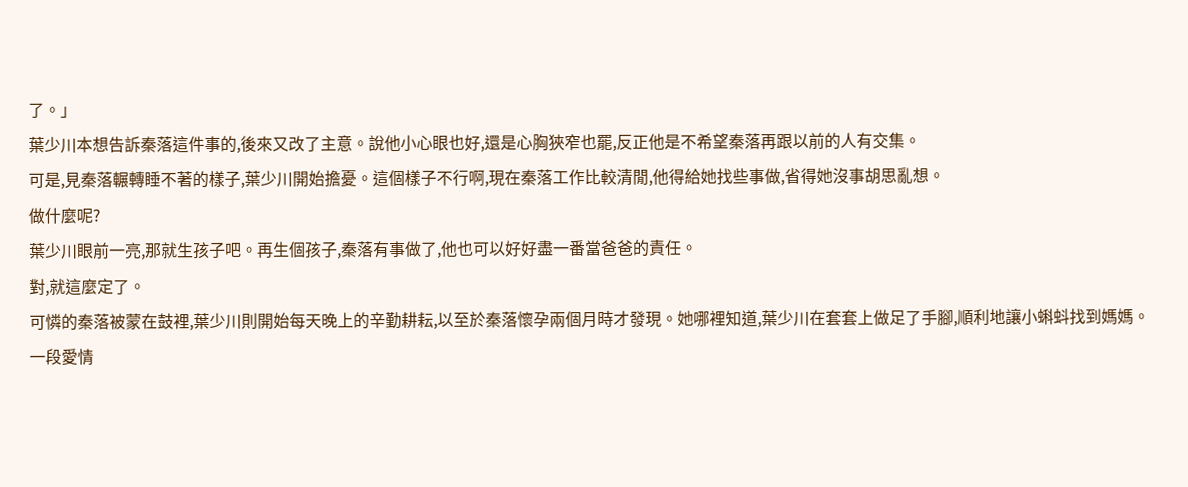了。」
葉少川本想告訴秦落這件事的,後來又改了主意。說他小心眼也好,還是心胸狹窄也罷,反正他是不希望秦落再跟以前的人有交集。
可是,見秦落輾轉睡不著的樣子,葉少川開始擔憂。這個樣子不行啊,現在秦落工作比較清閒,他得給她找些事做,省得她沒事胡思亂想。
做什麼呢?
葉少川眼前一亮,那就生孩子吧。再生個孩子,秦落有事做了,他也可以好好盡一番當爸爸的責任。
對,就這麼定了。
可憐的秦落被蒙在鼓裡,葉少川則開始每天晚上的辛勤耕耘,以至於秦落懷孕兩個月時才發現。她哪裡知道,葉少川在套套上做足了手腳,順利地讓小蝌蚪找到媽媽。
一段愛情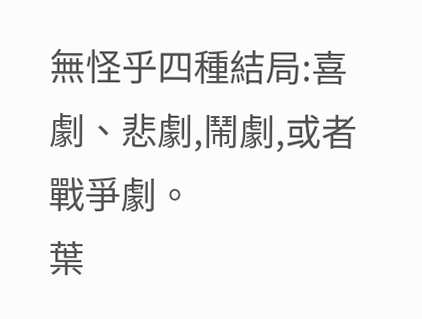無怪乎四種結局:喜劇、悲劇,鬧劇,或者戰爭劇。
葉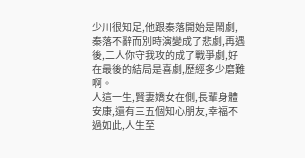少川很知足,他跟秦落開始是鬧劇,秦落不辭而別時演變成了悲劇,再遇後,二人你守我攻的成了戰爭劇,好在最後的結局是喜劇,歷經多少磨難啊。
人這一生,賢妻嬌女在側,長輩身體安康,還有三五個知心朋友,幸福不過如此,人生至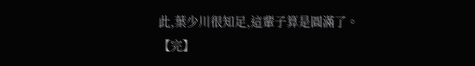此,葉少川很知足,這輩子算是圓滿了。
【完】